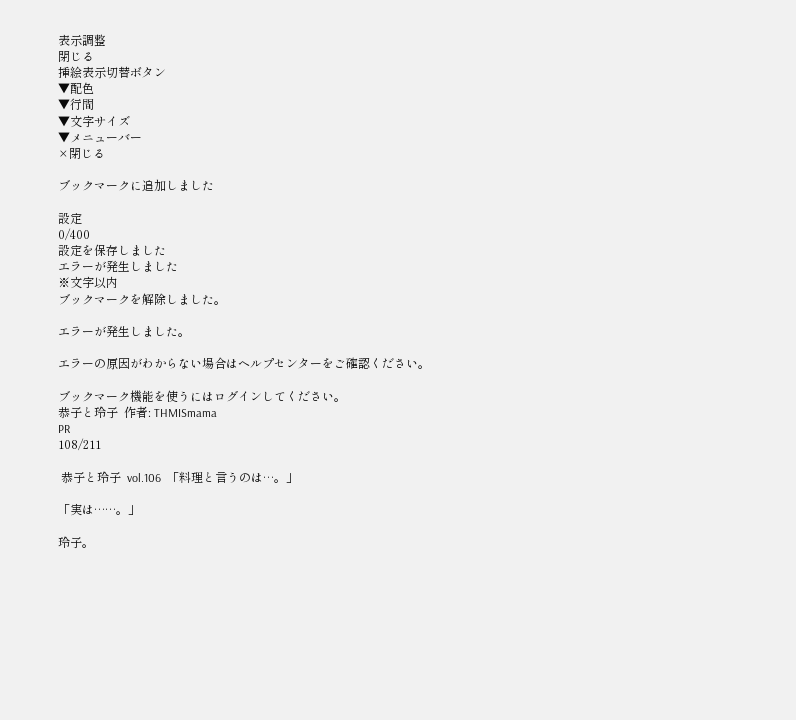表示調整
閉じる
挿絵表示切替ボタン
▼配色
▼行間
▼文字サイズ
▼メニューバー
×閉じる

ブックマークに追加しました

設定
0/400
設定を保存しました
エラーが発生しました
※文字以内
ブックマークを解除しました。

エラーが発生しました。

エラーの原因がわからない場合はヘルプセンターをご確認ください。

ブックマーク機能を使うにはログインしてください。
恭子と玲子  作者: THMISmama
PR
108/211

 恭子と玲子  vol.106  「料理と言うのは…。」

「実は……。」

玲子。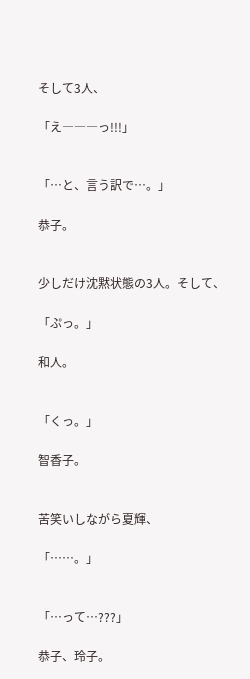そして3人、

「え―――っ!!!」


「…と、言う訳で…。」

恭子。


少しだけ沈黙状態の3人。そして、

「ぷっ。」

和人。


「くっ。」

智香子。


苦笑いしながら夏輝、

「……。」


「…って…???」

恭子、玲子。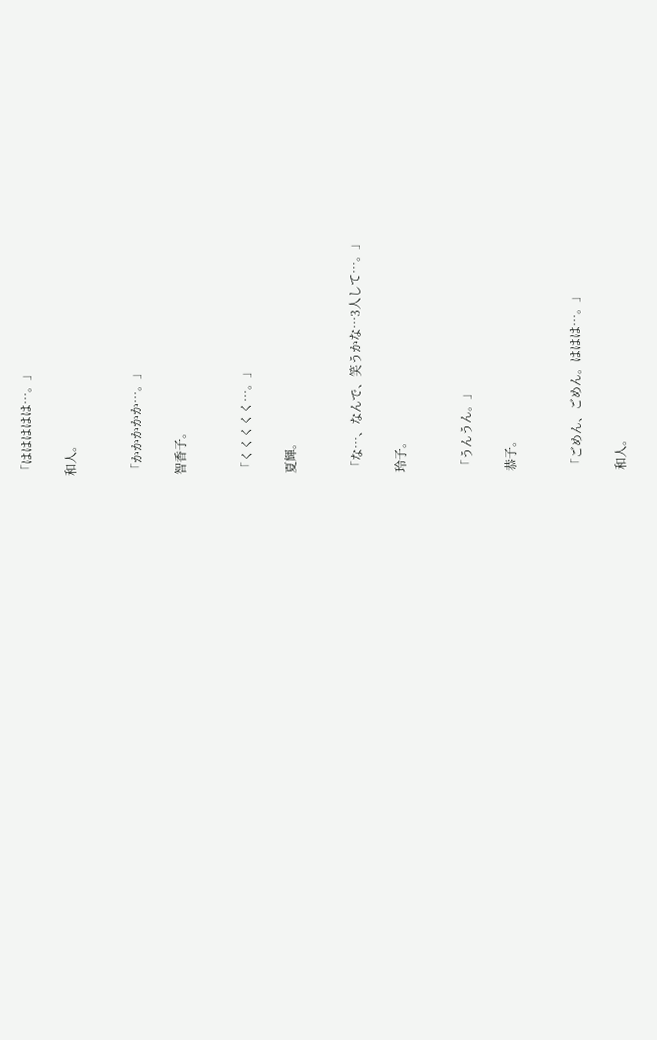「ははははは…。」

和人。


「かかかかか…。」

智香子。


「くくくくく…。」

夏輝。


「な…、なんで、笑うかな…3人して…。」

玲子。


「うんうん。」

恭子。


「ごめん、ごめん。ははは…。」

和人。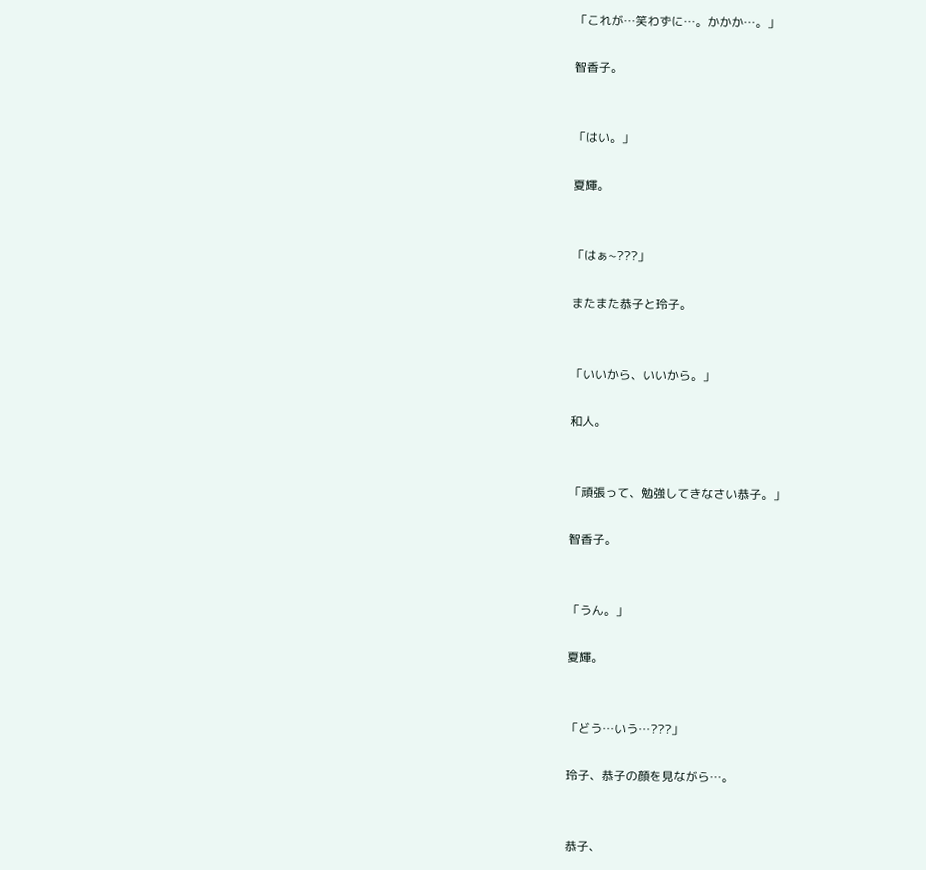「これが…笑わずに…。かかか…。」

智香子。


「はい。」

夏輝。


「はぁ~???」

またまた恭子と玲子。


「いいから、いいから。」

和人。


「頑張って、勉強してきなさい恭子。」

智香子。


「うん。」

夏輝。


「どう…いう…???」

玲子、恭子の顔を見ながら…。


恭子、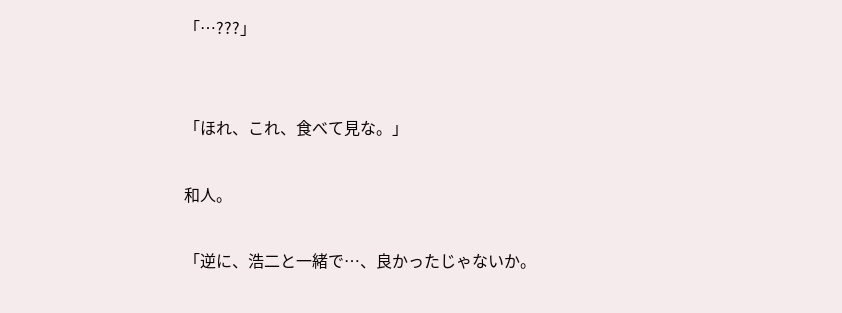「…???」


「ほれ、これ、食べて見な。」

和人。

「逆に、浩二と一緒で…、良かったじゃないか。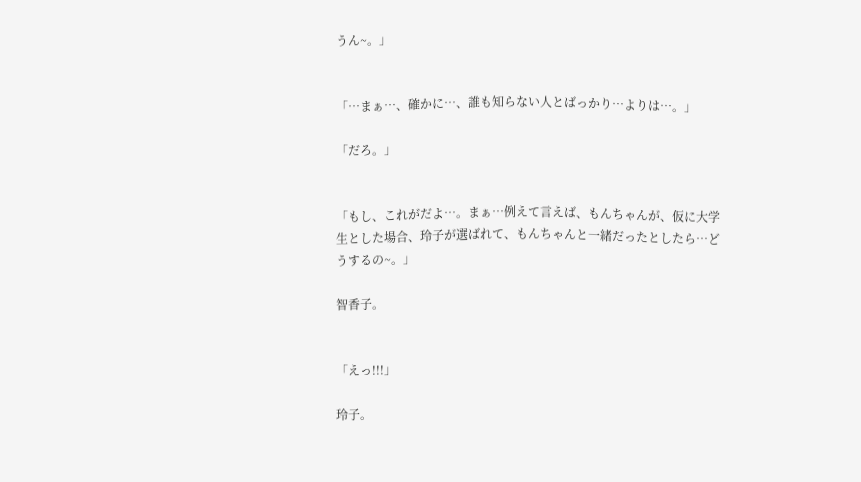うん~。」


「…まぁ…、確かに…、誰も知らない人とばっかり…よりは…。」

「だろ。」


「もし、これがだよ…。まぁ…例えて言えば、もんちゃんが、仮に大学生とした場合、玲子が選ばれて、もんちゃんと一緒だったとしたら…どうするの~。」

智香子。


「えっ!!!」

玲子。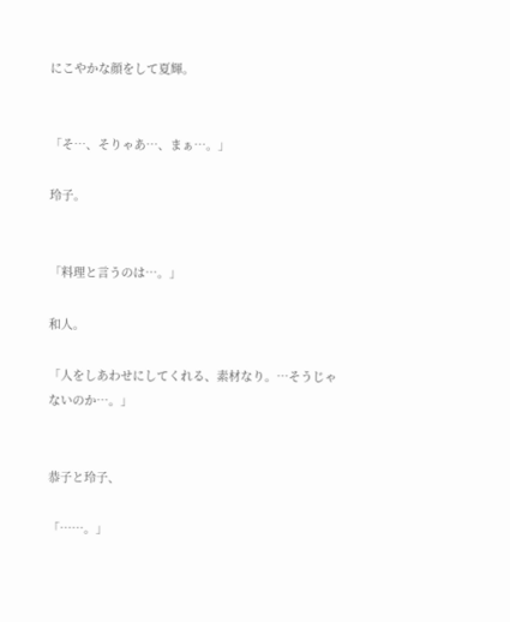にこやかな顔をして夏輝。


「そ…、そりゃあ…、まぁ…。」

玲子。


「料理と言うのは…。」

和人。

「人をしあわせにしてくれる、素材なり。…そうじゃないのか…。」


恭子と玲子、

「……。」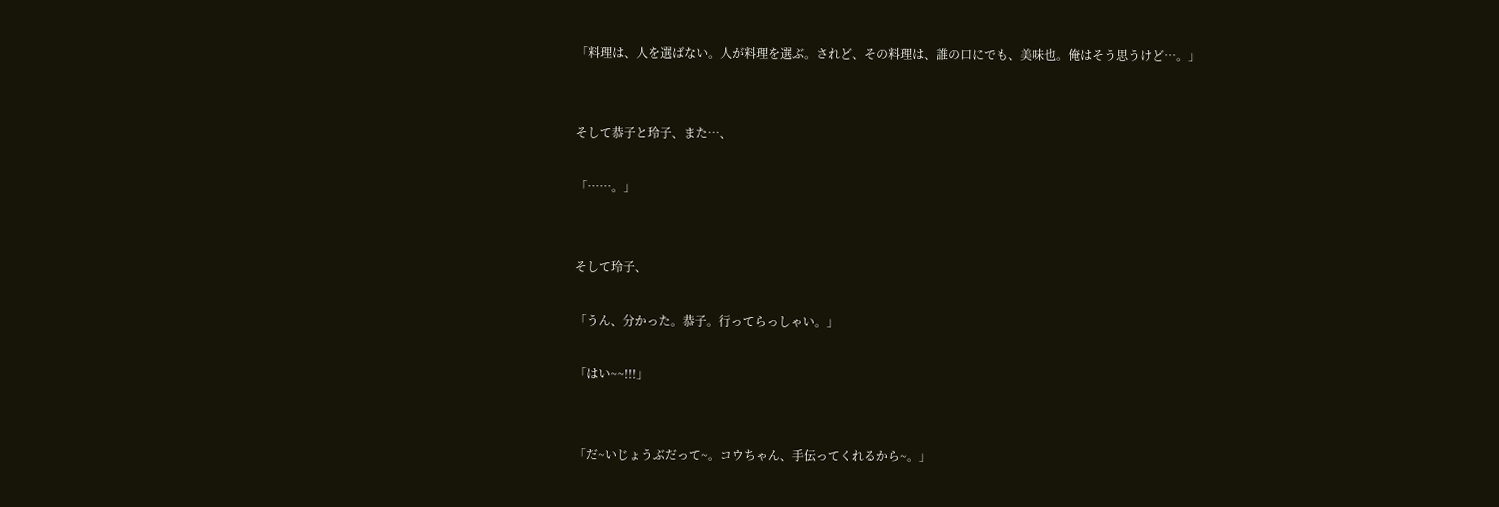「料理は、人を選ばない。人が料理を選ぶ。されど、その料理は、誰の口にでも、美味也。俺はそう思うけど…。」


そして恭子と玲子、また…、

「……。」


そして玲子、

「うん、分かった。恭子。行ってらっしゃい。」

「はい~~!!!」


「だ~いじょうぶだって~。コウちゃん、手伝ってくれるから~。」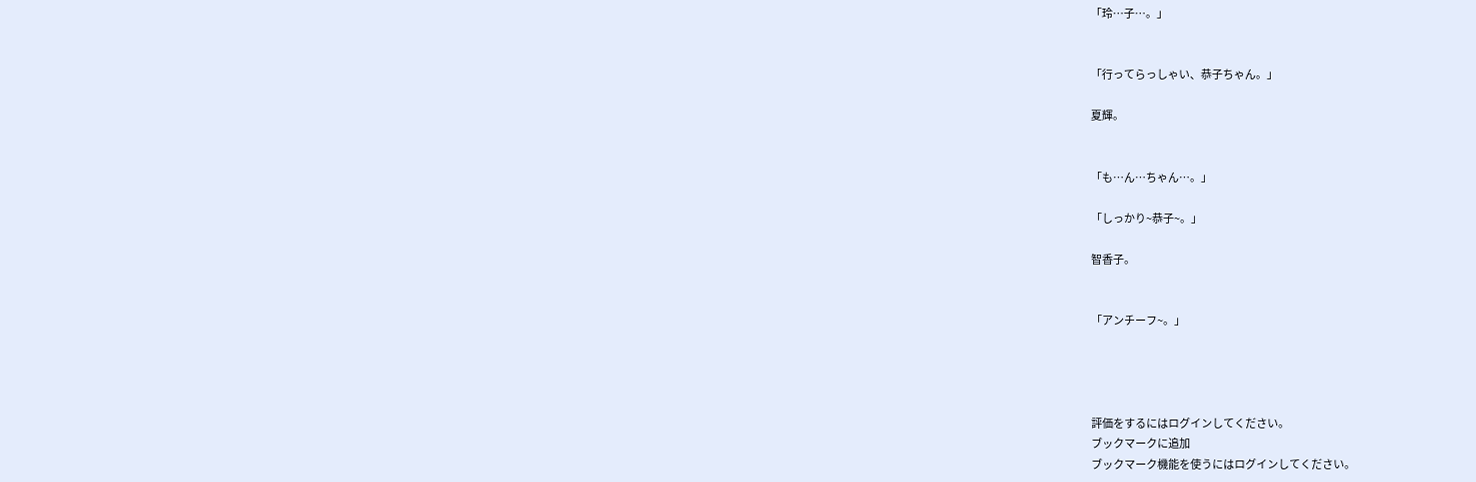「玲…子…。」


「行ってらっしゃい、恭子ちゃん。」

夏輝。


「も…ん…ちゃん…。」

「しっかり~恭子~。」

智香子。


「アンチーフ~。」




評価をするにはログインしてください。
ブックマークに追加
ブックマーク機能を使うにはログインしてください。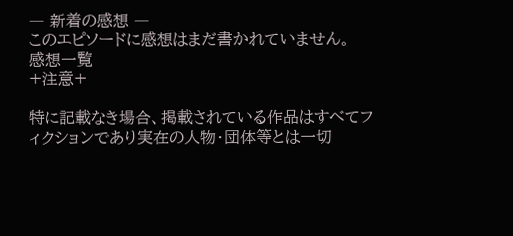― 新着の感想 ―
このエピソードに感想はまだ書かれていません。
感想一覧
+注意+

特に記載なき場合、掲載されている作品はすべてフィクションであり実在の人物・団体等とは一切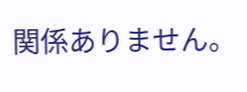関係ありません。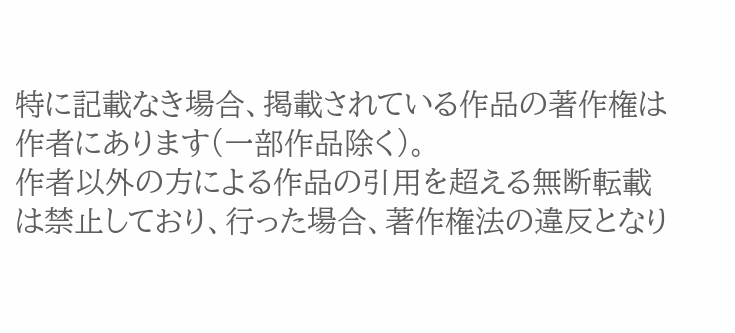特に記載なき場合、掲載されている作品の著作権は作者にあります(一部作品除く)。
作者以外の方による作品の引用を超える無断転載は禁止しており、行った場合、著作権法の違反となり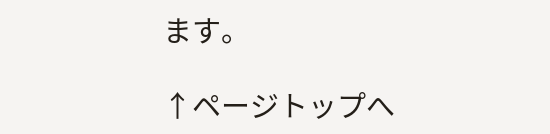ます。

↑ページトップへ